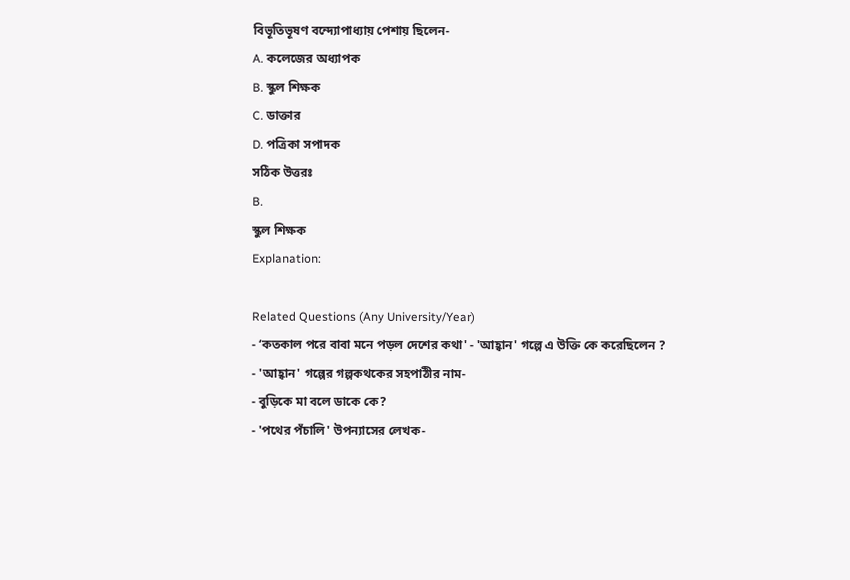বিভূতিভূষণ বন্দ্যোপাধ্যায় পেশায় ছিলেন-
A. কলেজের অধ্যাপক
B. স্কুল শিক্ষক
C. ডাক্তার
D. পত্রিকা সপাদক
সঠিক উত্তরঃ
B.
স্কুল শিক্ষক
Explanation:

Related Questions (Any University/Year)
- ‘কতকাল পরে বাবা মনে পড়ল দেশের কথা' - 'আহ্বান' গল্পে এ উক্তি কে করেছিলেন ?
- 'আহ্বান' গল্পের গল্পকথকের সহপাঠীর নাম-
- বুড়িকে মা বলে ডাকে কে?
- 'পথের পঁচালি' উপন্যাসের লেখক-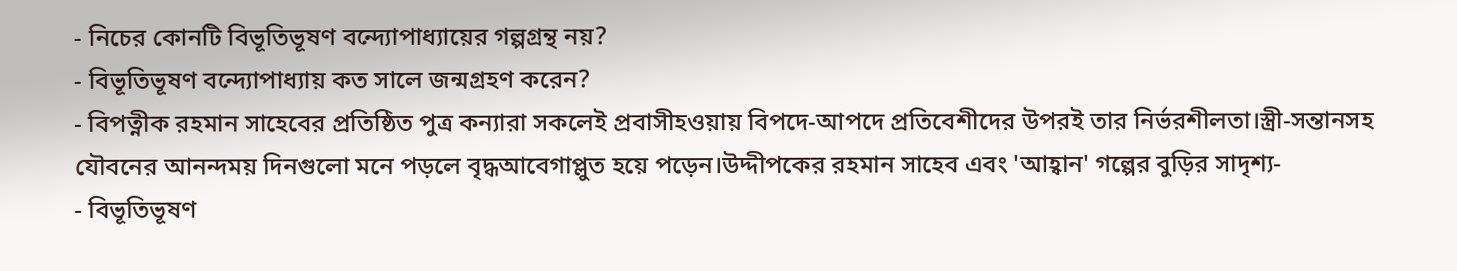- নিচের কোনটি বিভূতিভূষণ বন্দ্যোপাধ্যায়ের গল্পগ্রন্থ নয়?
- বিভূতিভূষণ বন্দ্যোপাধ্যায় কত সালে জন্মগ্রহণ করেন?
- বিপত্নীক রহমান সাহেবের প্রতিষ্ঠিত পুত্র কন্যারা সকলেই প্রবাসীহওয়ায় বিপদে-আপদে প্রতিবেশীদের উপরই তার নির্ভরশীলতা।স্ত্রী-সন্তানসহ যৌবনের আনন্দময় দিনগুলো মনে পড়লে বৃদ্ধআবেগাপ্লুত হয়ে পড়েন।উদ্দীপকের রহমান সাহেব এবং 'আহ্বান' গল্পের বুড়ির সাদৃশ্য-
- বিভূতিভূষণ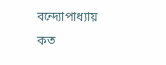বন্দ্যোপাধ্যায় কত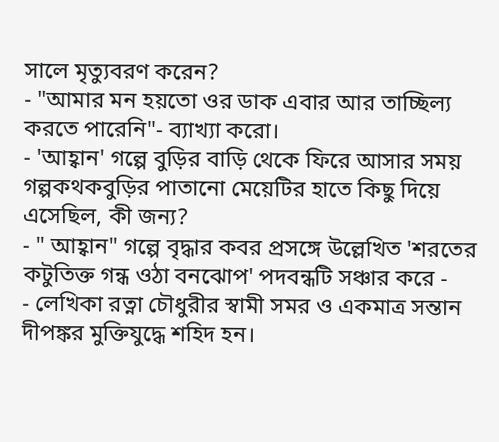সালে মৃত্যুবরণ করেন?
- "আমার মন হয়তো ওর ডাক এবার আর তাচ্ছিল্য করতে পারেনি"- ব্যাখ্যা করো।
- 'আহ্বান' গল্পে বুড়ির বাড়ি থেকে ফিরে আসার সময় গল্পকথকবুড়ির পাতানো মেয়েটির হাতে কিছু দিয়ে এসেছিল, কী জন্য?
- " আহ্বান" গল্পে বৃদ্ধার কবর প্রসঙ্গে উল্লেখিত 'শরতের কটুতিক্ত গন্ধ ওঠা বনঝোপ' পদবন্ধটি সঞ্চার করে -
- লেখিকা রত্না চৌধুরীর স্বামী সমর ও একমাত্র সন্তান দীপঙ্কর মুক্তিযুদ্ধে শহিদ হন।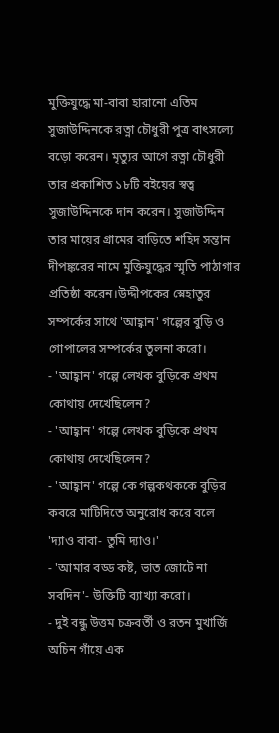মুক্তিযুদ্ধে মা-বাবা হারানো এতিম সুজাউদ্দিনকে রত্না চৌধুরী পুত্র বাৎসল্যে বড়ো করেন। মৃত্যুর আগে রত্না চৌধুরী তার প্রকাশিত ১৮টি বইয়ের স্বত্ব সুজাউদ্দিনকে দান করেন। সুজাউদ্দিন তার মায়ের গ্রামের বাড়িতে শহিদ সন্তান দীপঙ্করের নামে মুক্তিযুদ্ধের স্মৃতি পাঠাগার প্রতিষ্ঠা করেন।উদ্দীপকের স্নেহাতুর সম্পর্কের সাথে 'আহ্বান' গল্পের বুড়ি ও গোপালের সম্পর্কের তুলনা করো।
- 'আহ্বান' গল্পে লেখক বুড়িকে প্রথম কোথায় দেখেছিলেন?
- 'আহ্বান' গল্পে লেখক বুড়িকে প্রথম কোথায় দেখেছিলেন?
- 'আহ্বান' গল্পে কে গল্পকথককে বুড়ির কবরে মাটিদিতে অনুরোধ করে বলে 'দ্যাও বাবা- তুমি দ্যাও।'
- 'আমার বড্ড কষ্ট, ভাত জোটে না সবদিন'- উক্তিটি ব্যাখ্যা করো।
- দুই বন্ধু উত্তম চক্রবর্তী ও রতন মুখার্জি অচিন গাঁয়ে এক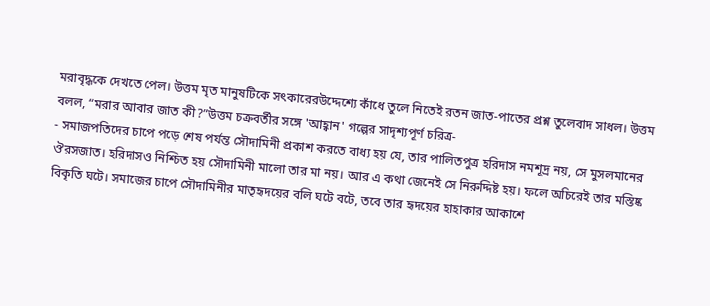মরাবৃদ্ধকে দেখতে পেল। উত্তম মৃত মানুষটিকে সৎকারেরউদ্দেশ্যে কাঁধে তুলে নিতেই রতন জাত-পাতের প্রশ্ন তুলেবাদ সাধল। উত্তম বলল, “মরার আবার জাত কী?”উত্তম চক্রবর্তীর সঙ্গে 'আহ্বান' গল্পের সাদৃশ্যপূর্ণ চরিত্র-
- সমাজপতিদের চাপে পড়ে শেষ পর্যন্ত সৌদামিনী প্রকাশ করতে বাধ্য হয় যে, তার পালিতপুত্র হরিদাস নমশূদ্র নয়, সে মুসলমানের ঔরসজাত। হরিদাসও নিশ্চিত হয় সৌদামিনী মালো তার মা নয়। আর এ কথা জেনেই সে নিরুদ্দিষ্ট হয়। ফলে অচিরেই তার মস্তিষ্ক বিকৃতি ঘটে। সমাজের চাপে সৌদামিনীর মাতৃহৃদয়ের বলি ঘটে বটে, তবে তার হৃদয়ের হাহাকার আকাশে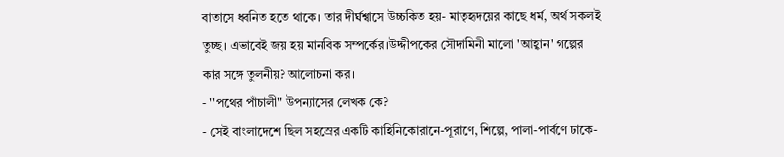বাতাসে ধ্বনিত হতে থাকে। তার দীর্ঘশ্বাসে উচ্চকিত হয়- মাতৃহৃদয়ের কাছে ধর্ম, অর্থ সকলই তুচ্ছ। এভাবেই জয় হয় মানবিক সম্পর্কের।উদ্দীপকের সৌদামিনী মালো 'আহ্বান' গল্পের কার সঙ্গে তুলনীয়? আলোচনা কর।
- ''পথের পাঁচালী" উপন্যাসের লেখক কে?
- সেই বাংলাদেশে ছিল সহস্রের একটি কাহিনিকোরানে-পূরাণে, শিল্পে, পালা-পার্বণে ঢাকে-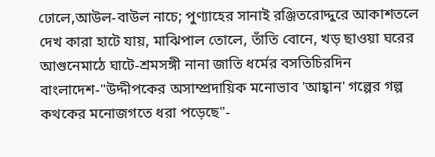ঢোলে,আউল-বাউল নাচে; পুণ্যাহের সানাই রঞ্জিতরোদ্দুরে আকাশতলে দেখ কারা হাটে যায়, মাঝিপাল তোলে, তাঁতি বোনে, খড় ছাওয়া ঘরের আগুনেমাঠে ঘাটে-শ্রমসঙ্গী নানা জাতি ধর্মের বসতিচিরদিন বাংলাদেশ-"উদ্দীপকের অসাম্প্রদায়িক মনোভাব 'আহ্বান' গল্পের গল্প কথকের মনোজগতে ধরা পড়েছে"-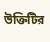উক্তিটির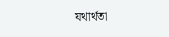যথার্থতা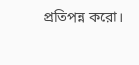প্রতিপন্ন করো।